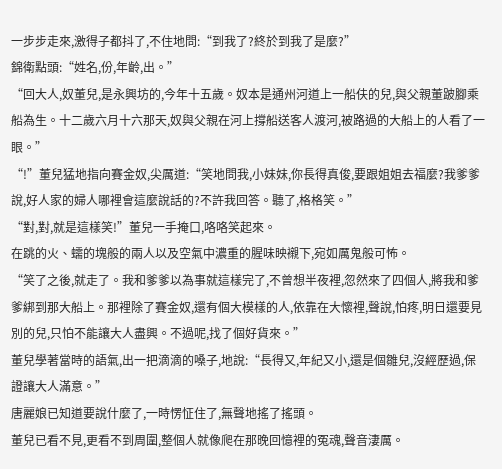一步步走來,激得子都抖了,不住地問:“到我了?終於到我了是麼?”
錦衛點頭:“姓名,份,年齡,出。”
“回大人,奴董兒,是永興坊的,今年十五歲。奴本是通州河道上一船伕的兒,與父親董跛腳乘船為生。十二歲六月十六那天,奴與父親在河上撐船送客人渡河,被路過的大船上的人看了一眼。”
“!”董兒猛地指向賽金奴,尖厲道:“笑地問我,小妹妹,你長得真俊,要跟姐姐去福麼?我爹爹說,好人家的婦人哪裡會這麼說話的?不許我回答。聽了,格格笑。”
“對,對,就是這樣笑!”董兒一手掩口,咯咯笑起來。
在跳的火、蠕的塊般的兩人以及空氣中濃重的腥味映襯下,宛如厲鬼般可怖。
“笑了之後,就走了。我和爹爹以為事就這樣完了,不曾想半夜裡,忽然來了四個人,將我和爹爹綁到那大船上。那裡除了賽金奴,還有個大模樣的人,依靠在大懷裡,聲說,怕疼,明日還要見別的兒,只怕不能讓大人盡興。不過呢,找了個好貨來。”
董兒學著當時的語氣,出一把滴滴的嗓子,地說:“長得又,年紀又小,還是個雛兒,沒經歷過,保證讓大人滿意。”
唐麗娘已知道要說什麼了,一時愣怔住了,無聲地搖了搖頭。
董兒已看不見,更看不到周圍,整個人就像爬在那晚回憶裡的冤魂,聲音淒厲。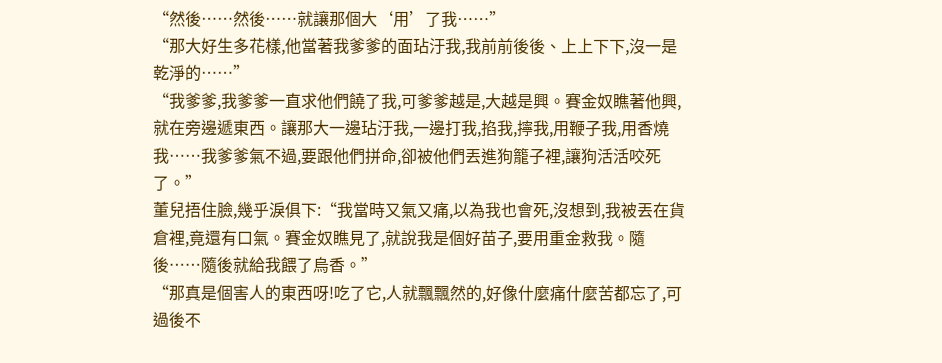“然後……然後……就讓那個大‘用’了我……”
“那大好生多花樣,他當著我爹爹的面玷汙我,我前前後後、上上下下,沒一是乾淨的……”
“我爹爹,我爹爹一直求他們饒了我,可爹爹越是,大越是興。賽金奴瞧著他興,就在旁邊遞東西。讓那大一邊玷汙我,一邊打我,掐我,擰我,用鞭子我,用香燒我……我爹爹氣不過,要跟他們拼命,卻被他們丟進狗籠子裡,讓狗活活咬死了。”
董兒捂住臉,幾乎淚俱下:“我當時又氣又痛,以為我也會死,沒想到,我被丟在貨倉裡,竟還有口氣。賽金奴瞧見了,就說我是個好苗子,要用重金救我。隨後……隨後就給我餵了烏香。”
“那真是個害人的東西呀!吃了它,人就飄飄然的,好像什麼痛什麼苦都忘了,可過後不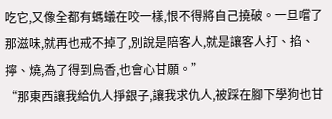吃它,又像全都有螞蟻在咬一樣,恨不得將自己撓破。一旦嚐了那滋味,就再也戒不掉了,別說是陪客人,就是讓客人打、掐、擰、燒,為了得到烏香,也會心甘願。”
“那東西讓我給仇人掙銀子,讓我求仇人,被踩在腳下學狗也甘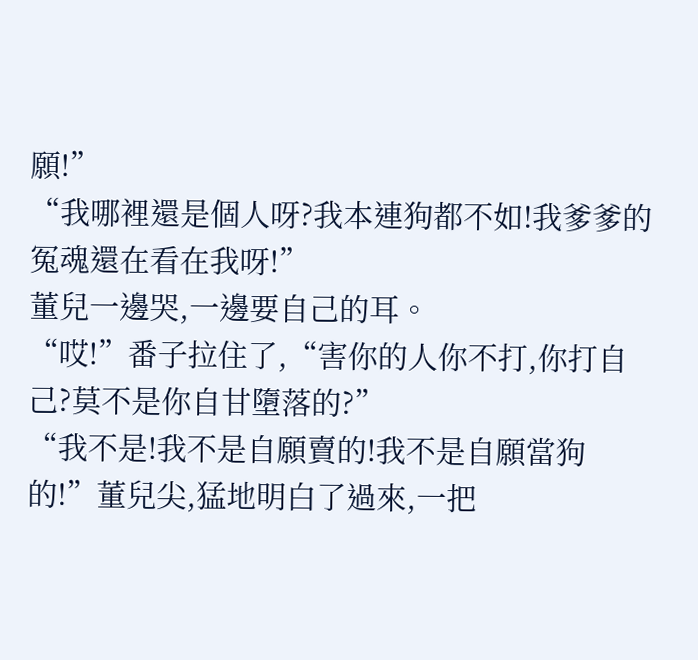願!”
“我哪裡還是個人呀?我本連狗都不如!我爹爹的冤魂還在看在我呀!”
董兒一邊哭,一邊要自己的耳。
“哎!”番子拉住了,“害你的人你不打,你打自己?莫不是你自甘墮落的?”
“我不是!我不是自願賣的!我不是自願當狗的!”董兒尖,猛地明白了過來,一把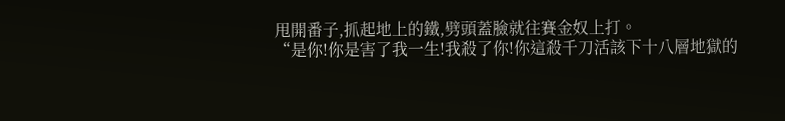甩開番子,抓起地上的鐵,劈頭蓋臉就往賽金奴上打。
“是你!你是害了我一生!我殺了你!你這殺千刀活該下十八層地獄的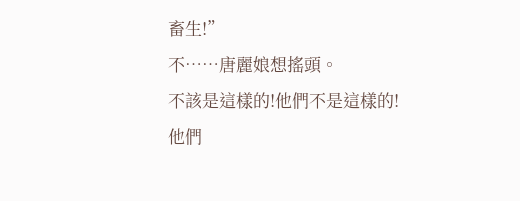畜生!”
不……唐麗娘想搖頭。
不該是這樣的!他們不是這樣的!
他們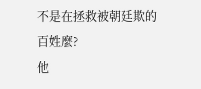不是在拯救被朝廷欺的百姓麼?
他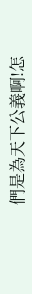們是為天下公義啊!怎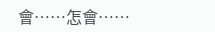會……怎會……